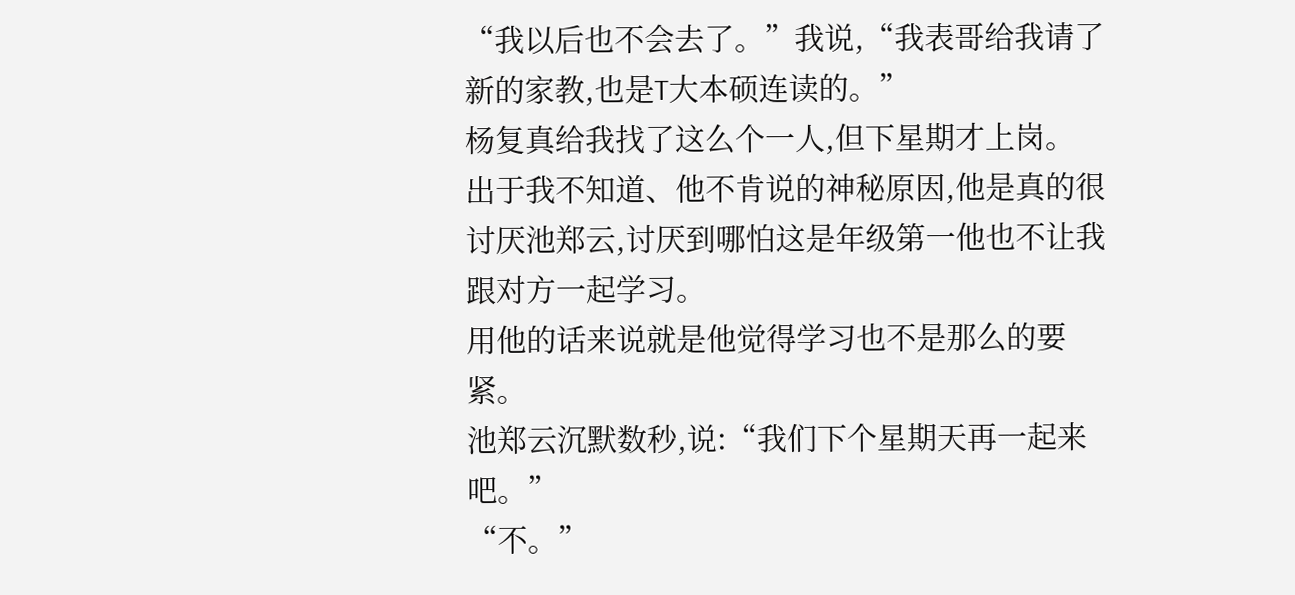“我以后也不会去了。”我说,“我表哥给我请了新的家教,也是T大本硕连读的。”
杨复真给我找了这么个一人,但下星期才上岗。
出于我不知道、他不肯说的神秘原因,他是真的很讨厌池郑云,讨厌到哪怕这是年级第一他也不让我跟对方一起学习。
用他的话来说就是他觉得学习也不是那么的要紧。
池郑云沉默数秒,说:“我们下个星期天再一起来吧。”
“不。”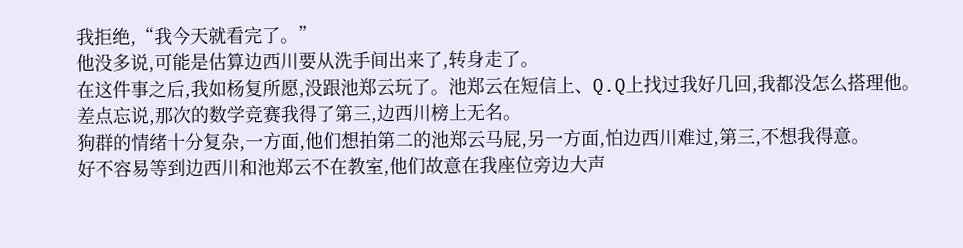我拒绝,“我今天就看完了。”
他没多说,可能是估算边西川要从洗手间出来了,转身走了。
在这件事之后,我如杨复所愿,没跟池郑云玩了。池郑云在短信上、Q.Q上找过我好几回,我都没怎么搭理他。
差点忘说,那次的数学竞赛我得了第三,边西川榜上无名。
狗群的情绪十分复杂,一方面,他们想拍第二的池郑云马屁,另一方面,怕边西川难过,第三,不想我得意。
好不容易等到边西川和池郑云不在教室,他们故意在我座位旁边大声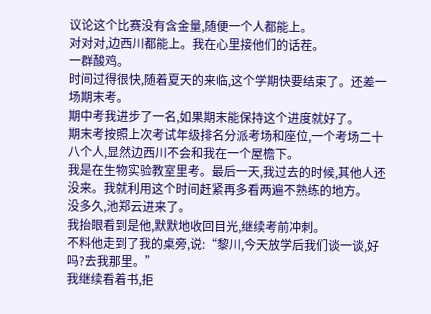议论这个比赛没有含金量,随便一个人都能上。
对对对,边西川都能上。我在心里接他们的话茬。
一群酸鸡。
时间过得很快,随着夏天的来临,这个学期快要结束了。还差一场期末考。
期中考我进步了一名,如果期末能保持这个进度就好了。
期末考按照上次考试年级排名分派考场和座位,一个考场二十八个人,显然边西川不会和我在一个屋檐下。
我是在生物实验教室里考。最后一天,我过去的时候,其他人还没来。我就利用这个时间赶紧再多看两遍不熟练的地方。
没多久,池郑云进来了。
我抬眼看到是他,默默地收回目光,继续考前冲刺。
不料他走到了我的桌旁,说:“黎川,今天放学后我们谈一谈,好吗?去我那里。”
我继续看着书,拒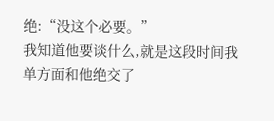绝:“没这个必要。”
我知道他要谈什么,就是这段时间我单方面和他绝交了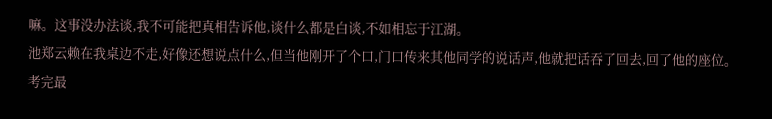嘛。这事没办法谈,我不可能把真相告诉他,谈什么都是白谈,不如相忘于江湖。
池郑云赖在我桌边不走,好像还想说点什么,但当他刚开了个口,门口传来其他同学的说话声,他就把话吞了回去,回了他的座位。
考完最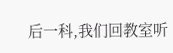后一科,我们回教室听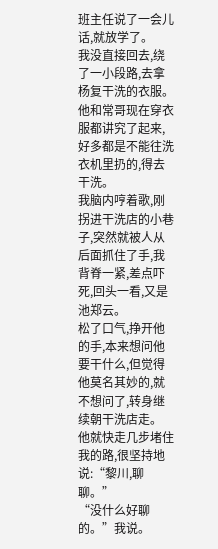班主任说了一会儿话,就放学了。
我没直接回去,绕了一小段路,去拿杨复干洗的衣服。他和常哥现在穿衣服都讲究了起来,好多都是不能往洗衣机里扔的,得去干洗。
我脑内哼着歌,刚拐进干洗店的小巷子,突然就被人从后面抓住了手,我背脊一紧,差点吓死,回头一看,又是池郑云。
松了口气,挣开他的手,本来想问他要干什么,但觉得他莫名其妙的,就不想问了,转身继续朝干洗店走。
他就快走几步堵住我的路,很坚持地说:“黎川,聊聊。”
“没什么好聊的。”我说。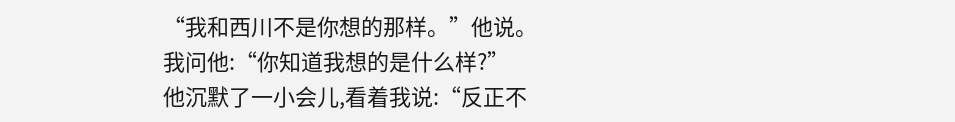“我和西川不是你想的那样。”他说。
我问他:“你知道我想的是什么样?”
他沉默了一小会儿,看着我说:“反正不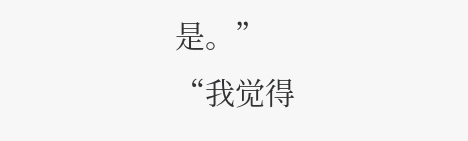是。”
“我觉得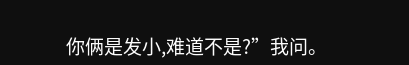你俩是发小,难道不是?”我问。